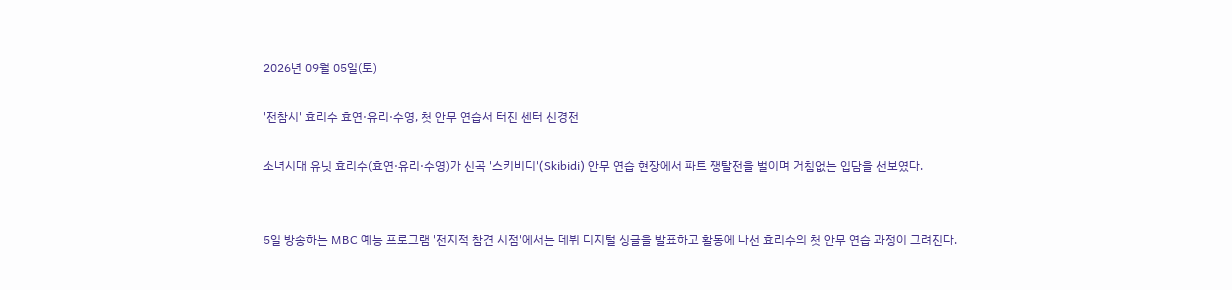2026년 09월 05일(토)

'전참시' 효리수 효연·유리·수영, 첫 안무 연습서 터진 센터 신경전

소녀시대 유닛 효리수(효연·유리·수영)가 신곡 '스키비디'(Skibidi) 안무 연습 현장에서 파트 쟁탈전을 벌이며 거침없는 입담을 선보였다.


5일 방송하는 MBC 예능 프로그램 '전지적 참견 시점'에서는 데뷔 디지털 싱글을 발표하고 활동에 나선 효리수의 첫 안무 연습 과정이 그려진다.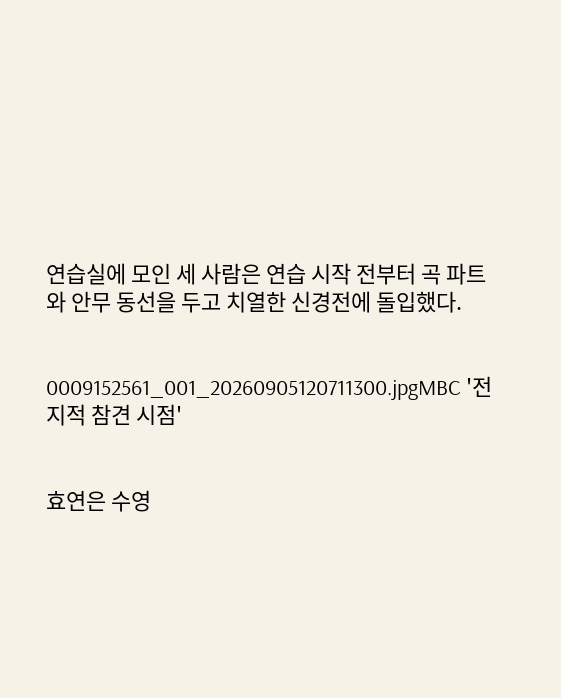연습실에 모인 세 사람은 연습 시작 전부터 곡 파트와 안무 동선을 두고 치열한 신경전에 돌입했다.


0009152561_001_20260905120711300.jpgMBC '전지적 참견 시점'


효연은 수영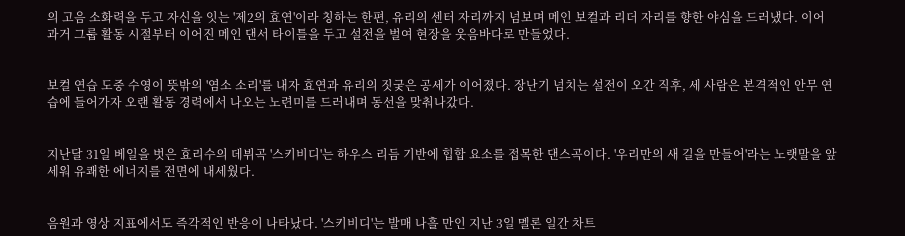의 고음 소화력을 두고 자신을 잇는 '제2의 효연'이라 칭하는 한편, 유리의 센터 자리까지 넘보며 메인 보컬과 리더 자리를 향한 야심을 드러냈다. 이어 과거 그룹 활동 시절부터 이어진 메인 댄서 타이틀을 두고 설전을 벌여 현장을 웃음바다로 만들었다.


보컬 연습 도중 수영이 뜻밖의 '염소 소리'를 내자 효연과 유리의 짓궂은 공세가 이어졌다. 장난기 넘치는 설전이 오간 직후, 세 사람은 본격적인 안무 연습에 들어가자 오랜 활동 경력에서 나오는 노련미를 드러내며 동선을 맞춰나갔다.


지난달 31일 베일을 벗은 효리수의 데뷔곡 '스키비디'는 하우스 리듬 기반에 힙합 요소를 접목한 댄스곡이다. '우리만의 새 길을 만들어'라는 노랫말을 앞세워 유쾌한 에너지를 전면에 내세웠다.


음원과 영상 지표에서도 즉각적인 반응이 나타났다. '스키비디'는 발매 나흘 만인 지난 3일 멜론 일간 차트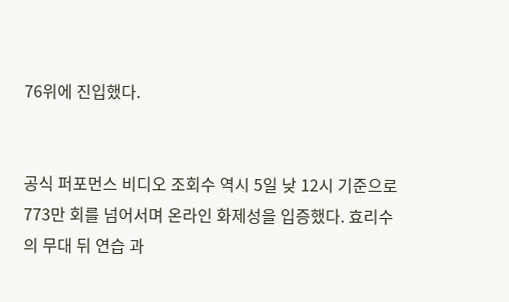76위에 진입했다.


공식 퍼포먼스 비디오 조회수 역시 5일 낮 12시 기준으로 773만 회를 넘어서며 온라인 화제성을 입증했다. 효리수의 무대 뒤 연습 과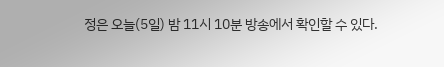정은 오늘(5일) 밤 11시 10분 방송에서 확인할 수 있다.